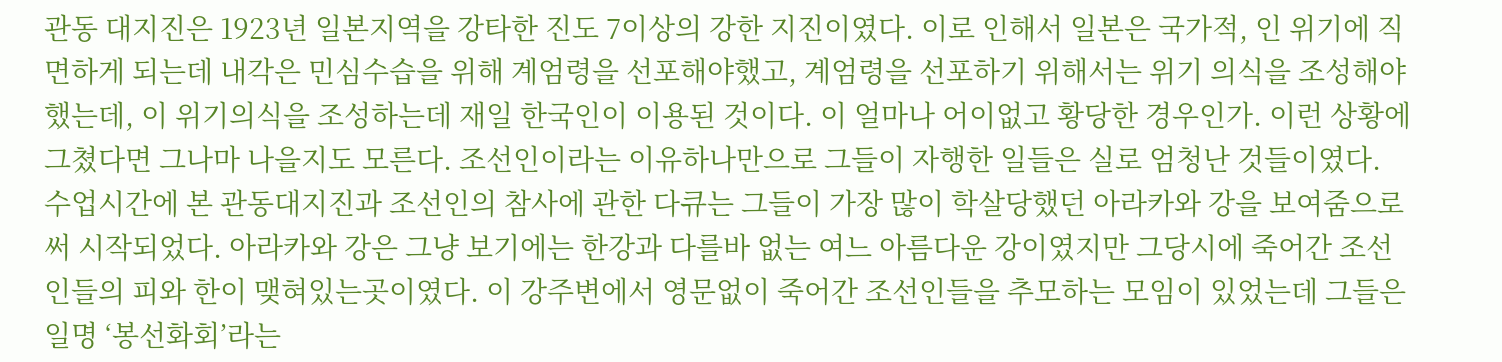관동 대지진은 1923년 일본지역을 강타한 진도 7이상의 강한 지진이였다. 이로 인해서 일본은 국가적, 인 위기에 직면하게 되는데 내각은 민심수습을 위해 계엄령을 선포해야했고, 계엄령을 선포하기 위해서는 위기 의식을 조성해야 했는데, 이 위기의식을 조성하는데 재일 한국인이 이용된 것이다. 이 얼마나 어이없고 황당한 경우인가. 이런 상황에 그쳤다면 그나마 나을지도 모른다. 조선인이라는 이유하나만으로 그들이 자행한 일들은 실로 엄청난 것들이였다. 수업시간에 본 관동대지진과 조선인의 참사에 관한 다큐는 그들이 가장 많이 학살당했던 아라카와 강을 보여줌으로써 시작되었다. 아라카와 강은 그냥 보기에는 한강과 다를바 없는 여느 아름다운 강이였지만 그당시에 죽어간 조선인들의 피와 한이 맺혀있는곳이였다. 이 강주변에서 영문없이 죽어간 조선인들을 추모하는 모임이 있었는데 그들은 일명 ‘봉선화회’라는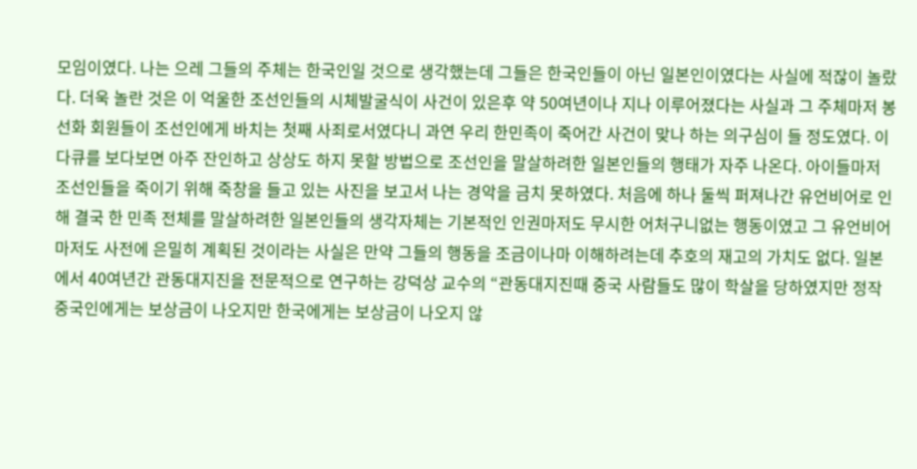모임이였다. 나는 으레 그들의 주체는 한국인일 것으로 생각했는데 그들은 한국인들이 아닌 일본인이였다는 사실에 적잖이 놀랐다. 더욱 놀란 것은 이 억울한 조선인들의 시체발굴식이 사건이 있은후 약 50여년이나 지나 이루어졌다는 사실과 그 주체마저 봉선화 회원들이 조선인에게 바치는 첫째 사죄로서였다니 과연 우리 한민족이 죽어간 사건이 맞나 하는 의구심이 들 정도였다. 이 다큐를 보다보면 아주 잔인하고 상상도 하지 못할 방법으로 조선인을 말살하려한 일본인들의 행태가 자주 나온다. 아이들마저 조선인들을 죽이기 위해 죽창을 들고 있는 사진을 보고서 나는 경악을 금치 못하였다. 처음에 하나 둘씩 퍼져나간 유언비어로 인해 결국 한 민족 전체를 말살하려한 일본인들의 생각자체는 기본적인 인권마저도 무시한 어처구니없는 행동이였고 그 유언비어마저도 사전에 은밀히 계획된 것이라는 사실은 만약 그들의 행동을 조금이나마 이해하려는데 추호의 재고의 가치도 없다. 일본에서 40여년간 관동대지진을 전문적으로 연구하는 강덕상 교수의 “관동대지진때 중국 사람들도 많이 학살을 당하였지만 정작 중국인에게는 보상금이 나오지만 한국에게는 보상금이 나오지 않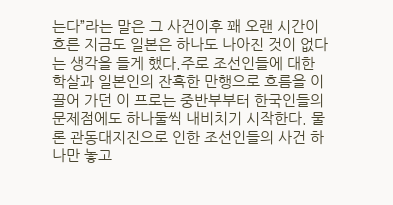는다”라는 말은 그 사건이후 꽤 오랜 시간이 흐른 지금도 일본은 하나도 나아진 것이 없다는 생각을 들게 했다.주로 조선인들에 대한 학살과 일본인의 잔혹한 만행으로 흐름을 이끌어 가던 이 프로는 중반부부터 한국인들의 문제점에도 하나둘씩 내비치기 시작한다. 물론 관동대지진으로 인한 조선인들의 사건 하나만 놓고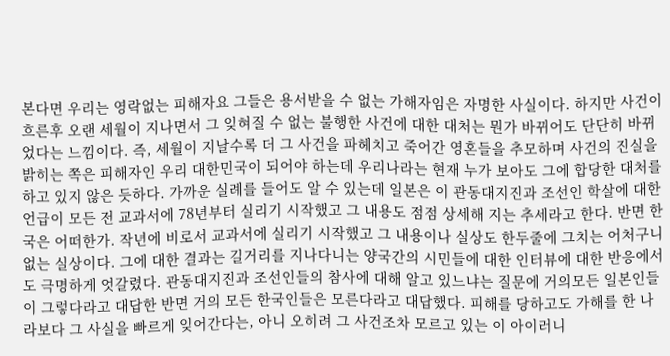본다면 우리는 영락없는 피해자요 그들은 용서받을 수 없는 가해자임은 자명한 사실이다. 하지만 사건이 흐른후 오랜 세월이 지나면서 그 잊혀질 수 없는 불행한 사건에 대한 대처는 뭔가 바뀌어도 단단히 바뀌었다는 느낌이다. 즉, 세월이 지날수록 더 그 사건을 파헤치고 죽어간 영혼들을 추모하며 사건의 진실을 밝히는 쪽은 피해자인 우리 대한민국이 되어야 하는데 우리나라는 현재 누가 보아도 그에 합당한 대처를 하고 있지 않은 듯하다. 가까운 실례를 들어도 알 수 있는데 일본은 이 관동대지진과 조선인 학살에 대한 언급이 모든 전 교과서에 78년부터 실리기 시작했고 그 내용도 점점 상세해 지는 추세라고 한다. 반면 한국은 어떠한가. 작년에 비로서 교과서에 실리기 시작했고 그 내용이나 실상도 한두줄에 그치는 어처구니 없는 실상이다. 그에 대한 결과는 길거리를 지나다니는 양국간의 시민들에 대한 인터뷰에 대한 반응에서도 극명하게 엇갈렸다. 관동대지진과 조선인들의 참사에 대해 알고 있느냐는 질문에 거의모든 일본인들이 그렇다라고 대답한 반면 거의 모든 한국인들은 모른다라고 대답했다. 피해를 당하고도 가해를 한 나라보다 그 사실을 빠르게 잊어간다는, 아니 오히려 그 사건조차 모르고 있는 이 아이러니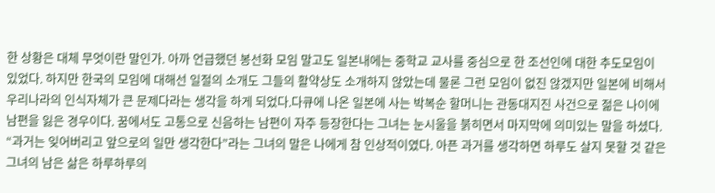한 상황은 대체 무엇이란 말인가. 아까 언급했던 봉선화 모임 말고도 일본내에는 중학교 교사를 중심으로 한 조선인에 대한 추도모임이 있었다. 하지만 한국의 모임에 대해선 일절의 소개도 그들의 활약상도 소개하지 않았는데 물론 그런 모임이 없진 않겠지만 일본에 비해서 우리나라의 인식자체가 큰 문제다라는 생각을 하게 되었다.다큐에 나온 일본에 사는 박복순 할머니는 관동대지진 사건으로 젊은 나이에 남편을 잃은 경우이다. 꿈에서도 고통으로 신음하는 남편이 자주 등장한다는 그녀는 눈시울을 붉히면서 마지막에 의미있는 말을 하셨다. “과거는 잊어버리고 앞으로의 일만 생각한다”라는 그녀의 말은 나에게 참 인상적이였다. 아픈 과거를 생각하면 하루도 살지 못할 것 같은 그녀의 남은 삶은 하루하루의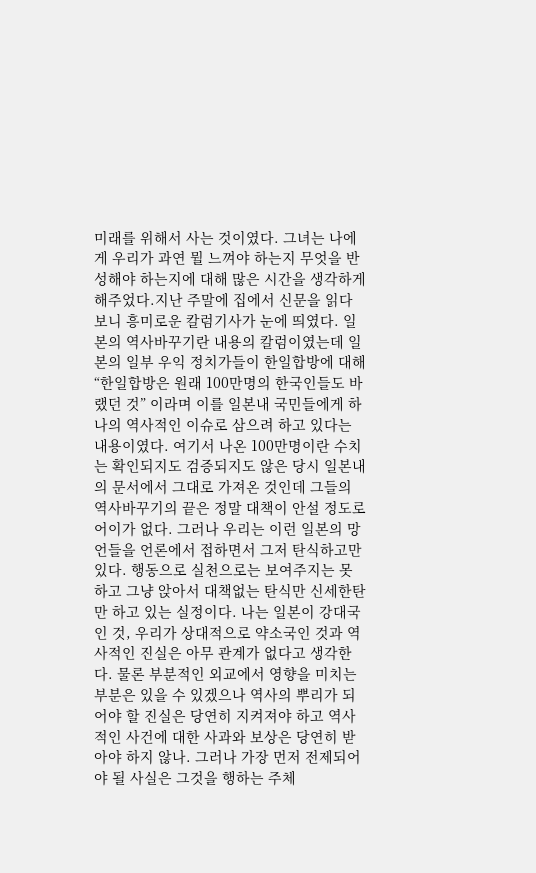미래를 위해서 사는 것이였다. 그녀는 나에게 우리가 과연 뭘 느껴야 하는지 무엇을 반성해야 하는지에 대해 많은 시간을 생각하게 해주었다.지난 주말에 집에서 신문을 읽다보니 흥미로운 칼럼기사가 눈에 띄였다. 일본의 역사바꾸기란 내용의 칼럼이였는데 일본의 일부 우익 정치가들이 한일합방에 대해 “한일합방은 원래 100만명의 한국인들도 바랬던 것” 이라며 이를 일본내 국민들에게 하나의 역사적인 이슈로 삼으려 하고 있다는 내용이였다. 여기서 나온 100만명이란 수치는 확인되지도 검증되지도 않은 당시 일본내의 문서에서 그대로 가져온 것인데 그들의 역사바꾸기의 끝은 정말 대책이 안설 정도로 어이가 없다. 그러나 우리는 이런 일본의 망언들을 언론에서 접하면서 그저 탄식하고만 있다. 행동으로 실천으로는 보여주지는 못하고 그냥 앉아서 대책없는 탄식만 신세한탄만 하고 있는 실정이다. 나는 일본이 강대국인 것, 우리가 상대적으로 약소국인 것과 역사적인 진실은 아무 관계가 없다고 생각한다. 물론 부분적인 외교에서 영향을 미치는 부분은 있을 수 있겠으나 역사의 뿌리가 되어야 할 진실은 당연히 지켜져야 하고 역사적인 사건에 대한 사과와 보상은 당연히 받아야 하지 않나. 그러나 가장 먼저 전제되어야 될 사실은 그것을 행하는 주체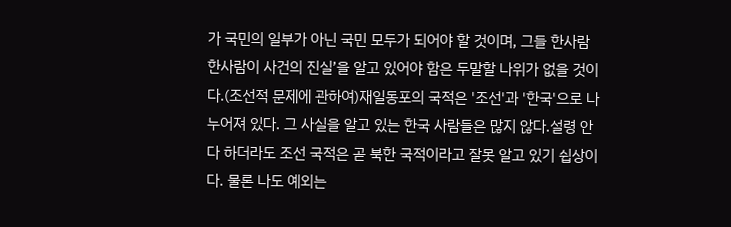가 국민의 일부가 아닌 국민 모두가 되어야 할 것이며, 그들 한사람 한사람이 사건의 진실’을 알고 있어야 함은 두말할 나위가 없을 것이다.(조선적 문제에 관하여)재일동포의 국적은 '조선'과 '한국'으로 나누어져 있다. 그 사실을 알고 있는 한국 사람들은 많지 않다.설령 안다 하더라도 조선 국적은 곧 북한 국적이라고 잘못 알고 있기 쉽상이다. 물론 나도 예외는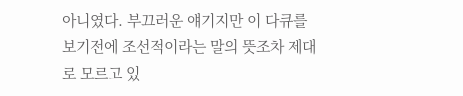아니였다. 부끄러운 얘기지만 이 다큐를 보기전에 조선적이라는 말의 뜻조차 제대로 모르고 있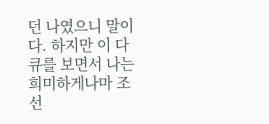던 나였으니 말이다. 하지만 이 다큐를 보면서 나는 희미하게나마 조선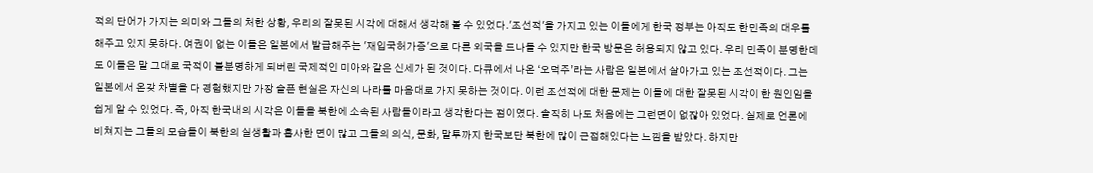적의 단어가 가지는 의미와 그들의 처한 상황, 우리의 잘못된 시각에 대해서 생각해 볼 수 있었다.'조선적'을 가지고 있는 이들에게 한국 정부는 아직도 한민족의 대우를 해주고 있지 못하다. 여권이 없는 이들은 일본에서 발급해주는 '재입국허가증'으로 다른 외국을 드나들 수 있지만 한국 방문은 허용되지 않고 있다. 우리 민족이 분명한데도 이들은 말 그대로 국적이 불분명하게 되버린 국제적인 미아와 같은 신세가 된 것이다. 다큐에서 나온 ‘오덕주’라는 사람은 일본에서 살아가고 있는 조선적이다. 그는 일본에서 온갖 차별을 다 경험했지만 가장 슬픈 현실은 자신의 나라를 마음대로 가지 못하는 것이다. 이런 조선적에 대한 문제는 이들에 대한 잘못된 시각이 한 원인임을 쉽게 알 수 있었다. 즉, 아직 한국내의 시각은 이들을 북한에 소속된 사람들이라고 생각한다는 점이였다. 솔직히 나도 처음에는 그런면이 없잖아 있었다. 실제로 언론에 비쳐지는 그들의 모습들이 북한의 실생활과 흡사한 면이 많고 그들의 의식, 문화, 말투까지 한국보단 북한에 많이 근접해있다는 느낌을 받았다. 하지만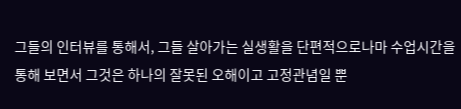그들의 인터뷰를 통해서, 그들 살아가는 실생활을 단편적으로나마 수업시간을 통해 보면서 그것은 하나의 잘못된 오해이고 고정관념일 뿐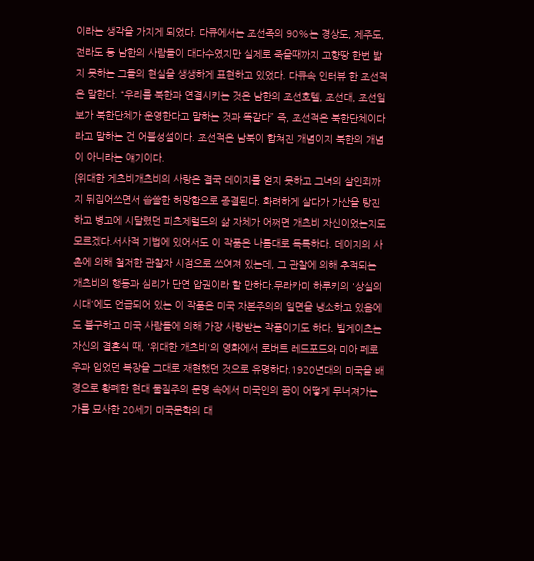이라는 생각을 가지게 되었다. 다큐에서는 조선족의 90%는 경상도, 제주도, 전라도 등 남한의 사람들이 대다수였지만 실제로 죽을때까지 고향땅 한번 밟지 못하는 그들의 현실을 생생하게 표현하고 있었다. 다큐속 인터뷰 한 조선적은 말한다. “우리를 북한과 연결시키는 것은 남한의 조선호텔, 조선대, 조선일보가 북한단체가 운영한다고 말하는 것과 똑같다” 즉, 조선적은 북한단체이다라고 말하는 건 어불성설이다. 조선적은 남북이 합쳐진 개념이지 북한의 개념이 아니라는 얘기이다.
{위대한 게츠비개츠비의 사랑은 결국 데이지를 얻지 못하고 그녀의 살인죄까지 뒤집어쓰면서 씁쓸한 허망함으로 종결된다. 화려하게 살다가 가산을 탕진하고 병고에 시달렸던 피츠제럴드의 삶 자체가 어쩌면 개츠비 자신이었는지도 모르겠다.서사적 기법에 있어서도 이 작품은 나름대로 독특하다. 데이지의 사촌에 의해 철저한 관찰자 시점으로 쓰여져 있는데, 그 관찰에 의해 추적되는 개츠비의 행동과 심리가 단연 압권이라 할 만하다.무라카미 하루키의 '상실의 시대'에도 언급되어 있는 이 작품은 미국 자본주의의 일면을 냉소하고 있음에도 불구하고 미국 사람들에 의해 가장 사랑받는 작품이기도 하다. 빌게이츠는 자신의 결혼식 때, '위대한 개츠비'의 영화에서 로버트 레드포드와 미아 페로우과 입었던 복장을 그대로 재현했던 것으로 유명하다.1920년대의 미국을 배경으로 황폐한 현대 물질주의 문명 속에서 미국인의 꿈이 어떻게 무너져가는가를 묘사한 20세기 미국문학의 대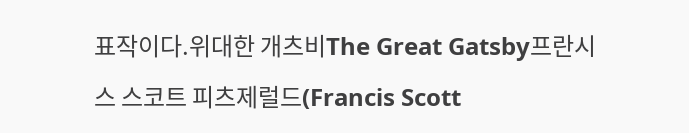표작이다.위대한 개츠비The Great Gatsby프란시스 스코트 피츠제럴드(Francis Scott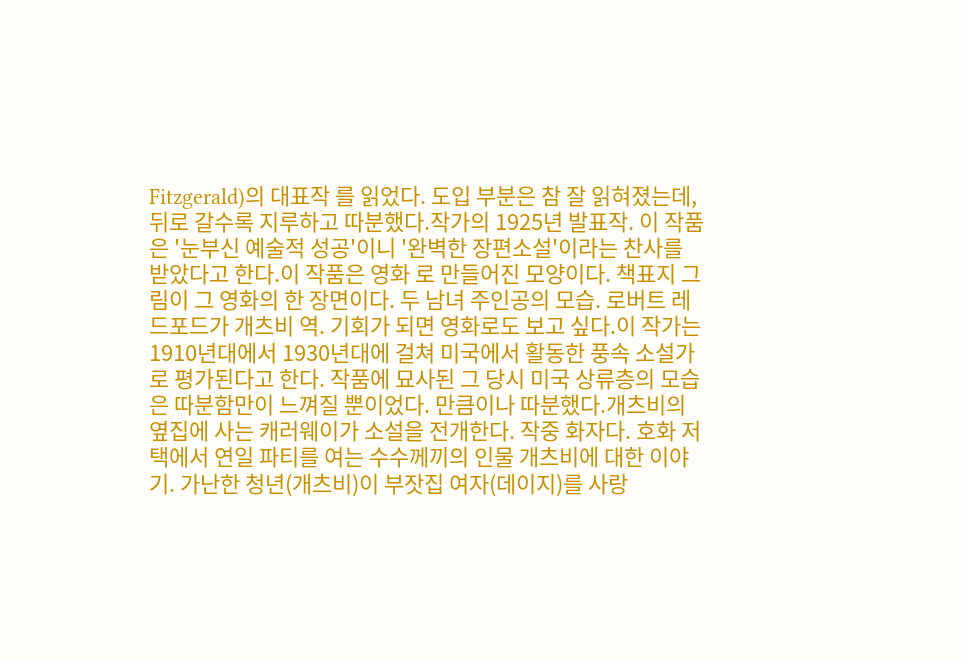Fitzgerald)의 대표작 를 읽었다. 도입 부분은 참 잘 읽혀졌는데, 뒤로 갈수록 지루하고 따분했다.작가의 1925년 발표작. 이 작품은 '눈부신 예술적 성공'이니 '완벽한 장편소설'이라는 찬사를 받았다고 한다.이 작품은 영화 로 만들어진 모양이다. 책표지 그림이 그 영화의 한 장면이다. 두 남녀 주인공의 모습. 로버트 레드포드가 개츠비 역. 기회가 되면 영화로도 보고 싶다.이 작가는 1910년대에서 1930년대에 걸쳐 미국에서 활동한 풍속 소설가로 평가된다고 한다. 작품에 묘사된 그 당시 미국 상류층의 모습은 따분함만이 느껴질 뿐이었다. 만큼이나 따분했다.개츠비의 옆집에 사는 캐러웨이가 소설을 전개한다. 작중 화자다. 호화 저택에서 연일 파티를 여는 수수께끼의 인물 개츠비에 대한 이야기. 가난한 청년(개츠비)이 부잣집 여자(데이지)를 사랑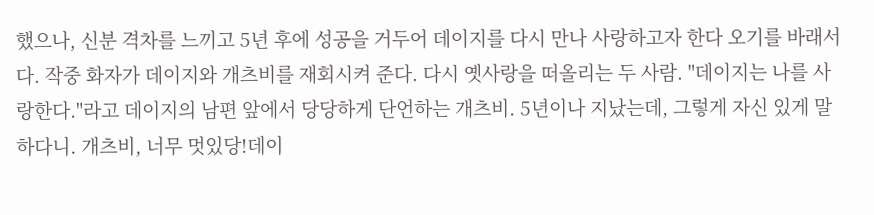했으나, 신분 격차를 느끼고 5년 후에 성공을 거두어 데이지를 다시 만나 사랑하고자 한다 오기를 바래서다. 작중 화자가 데이지와 개츠비를 재회시켜 준다. 다시 옛사랑을 떠올리는 두 사람. "데이지는 나를 사랑한다."라고 데이지의 남편 앞에서 당당하게 단언하는 개츠비. 5년이나 지났는데, 그렇게 자신 있게 말하다니. 개츠비, 너무 멋있당!데이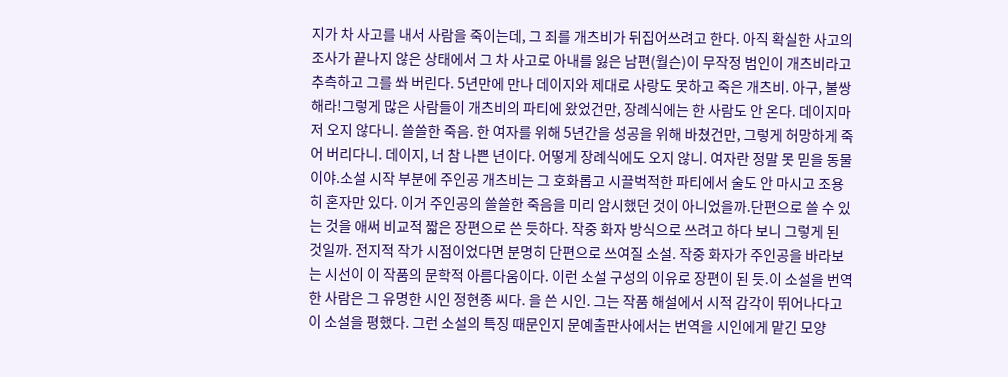지가 차 사고를 내서 사람을 죽이는데, 그 죄를 개츠비가 뒤집어쓰려고 한다. 아직 확실한 사고의 조사가 끝나지 않은 상태에서 그 차 사고로 아내를 잃은 남편(월슨)이 무작정 범인이 개츠비라고 추측하고 그를 쏴 버린다. 5년만에 만나 데이지와 제대로 사랑도 못하고 죽은 개츠비. 아구, 불쌍해라!그렇게 많은 사람들이 개츠비의 파티에 왔었건만, 장례식에는 한 사람도 안 온다. 데이지마저 오지 않다니. 쓸쓸한 죽음. 한 여자를 위해 5년간을 성공을 위해 바쳤건만, 그렇게 허망하게 죽어 버리다니. 데이지, 너 참 나쁜 년이다. 어떻게 장례식에도 오지 않니. 여자란 정말 못 믿을 동물이야.소설 시작 부분에 주인공 개츠비는 그 호화롭고 시끌벅적한 파티에서 술도 안 마시고 조용히 혼자만 있다. 이거 주인공의 쓸쓸한 죽음을 미리 암시했던 것이 아니었을까.단편으로 쓸 수 있는 것을 애써 비교적 짧은 장편으로 쓴 듯하다. 작중 화자 방식으로 쓰려고 하다 보니 그렇게 된 것일까. 전지적 작가 시점이었다면 분명히 단편으로 쓰여질 소설. 작중 화자가 주인공을 바라보는 시선이 이 작품의 문학적 아름다움이다. 이런 소설 구성의 이유로 장편이 된 듯.이 소설을 번역한 사람은 그 유명한 시인 정현종 씨다. 을 쓴 시인. 그는 작품 해설에서 시적 감각이 뛰어나다고 이 소설을 평했다. 그런 소설의 특징 때문인지 문예출판사에서는 번역을 시인에게 맡긴 모양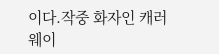이다.작중 화자인 캐러웨이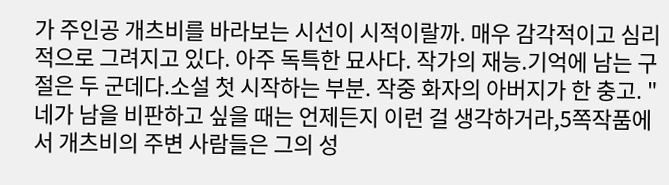가 주인공 개츠비를 바라보는 시선이 시적이랄까. 매우 감각적이고 심리적으로 그려지고 있다. 아주 독특한 묘사다. 작가의 재능.기억에 남는 구절은 두 군데다.소설 첫 시작하는 부분. 작중 화자의 아버지가 한 충고. "네가 남을 비판하고 싶을 때는 언제든지 이런 걸 생각하거라,5쪽작품에서 개츠비의 주변 사람들은 그의 성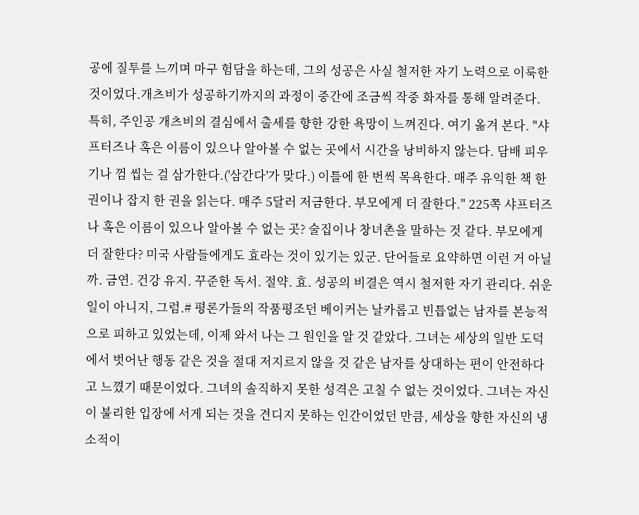공에 질투를 느끼며 마구 험담을 하는데, 그의 성공은 사실 철저한 자기 노력으로 이룩한 것이었다.개츠비가 성공하기까지의 과정이 중간에 조금씩 작중 화자를 통해 알려준다. 특히, 주인공 개츠비의 결심에서 출세를 향한 강한 욕망이 느껴진다. 여기 옮겨 본다. "샤프터즈나 혹은 이름이 있으나 알아볼 수 없는 곳에서 시간을 낭비하지 않는다. 담배 피우기나 껌 씹는 걸 삼가한다.('삼간다'가 맞다.) 이틀에 한 번씩 목욕한다. 매주 유익한 책 한 권이나 잡지 한 권을 읽는다. 매주 5달러 저금한다. 부모에게 더 잘한다." 225쪽 샤프터즈나 혹은 이름이 있으나 알아볼 수 없는 곳? 술집이나 창녀촌을 말하는 것 같다. 부모에게 더 잘한다? 미국 사람들에게도 효라는 것이 있기는 있군. 단어들로 요약하면 이런 거 아닐까. 금연. 건강 유지. 꾸준한 독서. 절약. 효. 성공의 비결은 역시 철저한 자기 관리다. 쉬운 일이 아니지, 그럼.# 평론가들의 작품평조던 베이커는 날카롭고 빈틉없는 남자를 본능적으로 피하고 있었는데, 이제 와서 나는 그 원인을 알 것 같았다. 그녀는 세상의 일반 도덕에서 벗어난 행동 같은 것을 절대 저지르지 않을 것 같은 남자를 상대하는 편이 안전하다고 느꼈기 때문이었다. 그녀의 솔직하지 못한 성격은 고칠 수 없는 것이었다. 그녀는 자신이 불리한 입장에 서게 되는 것을 견디지 못하는 인간이었던 만큼, 세상을 향한 자신의 냉소적이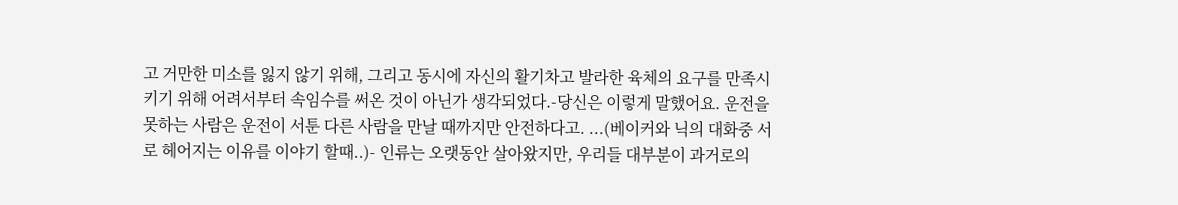고 거만한 미소를 잃지 않기 위해, 그리고 동시에 자신의 활기차고 발라한 육체의 요구를 만족시키기 위해 어려서부터 속임수를 써온 것이 아닌가 생각되었다.-당신은 이렇게 말했어요. 운전을 못하는 사람은 운전이 서툰 다른 사람을 만날 때까지만 안전하다고. ...(베이커와 닉의 대화중 서로 헤어지는 이유를 이야기 할때..)- 인류는 오랫동안 살아왔지만, 우리들 대부분이 과거로의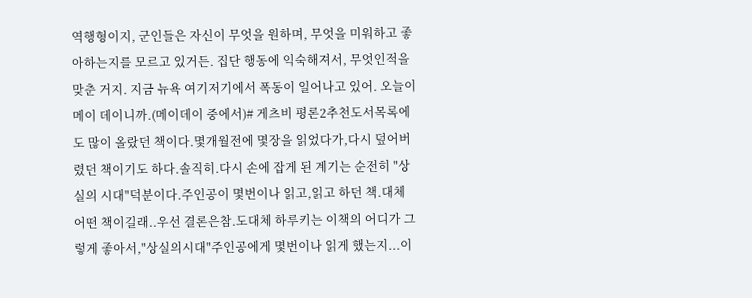역행형이지, 군인들은 자신이 무엇을 원하며, 무엇을 미워하고 좋아하는지를 모르고 있거든. 집단 행동에 익숙해져서, 무엇인적을 맞춘 거지. 지금 뉴욕 여기저기에서 폭동이 일어나고 있어. 오늘이 메이 데이니까.(메이데이 중에서)# 게츠비 평론2추천도서목록에도 많이 올랐던 책이다.몇개월전에 몇장을 읽었다가,다시 덮어버렸던 책이기도 하다.솔직히.다시 손에 잡게 된 계기는 순전히 "상실의 시대"덕분이다.주인공이 몇번이나 읽고,읽고 하던 책.대체 어떤 책이길래..우선 결론은참.도대체 하루키는 이책의 어디가 그렇게 좋아서,"상실의시대"주인공에게 몇번이나 읽게 했는지...이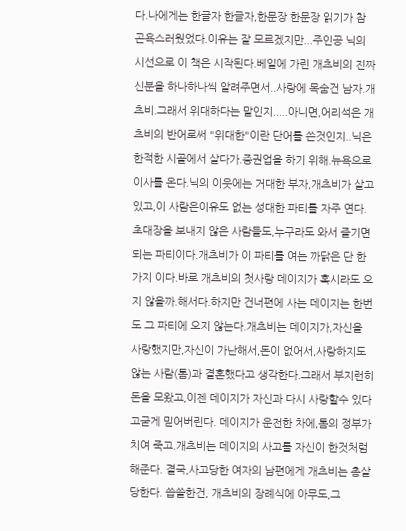다.나에게는 한글자 한글자,한문장 한문장 읽기가 참 곤욕스러웠었다.이유는 잘 모르겠지만...주인공 닉의 시선으로 이 책은 시작된다.베일에 가린 개츠비의 진짜 신분을 하나하나씩 알려주면서..사랑에 목숨건 남자.개츠비.그래서 위대하다는 말인지.....아니면,어리석은 개츠비의 반어로써 "위대한"이란 단어를 쓴것인지..닉은 한적한 시골에서 살다가.증권업을 하기 위해.뉴욕으로 이사를 온다.닉의 이웃에는 거대한 부자,개츠비가 살고 있고,이 사람은이유도 없는 성대한 파티를 자주 연다.초대장을 보내지 않은 사람들도,누구라도 와서 즐기면 되는 파티이다.개츠비가 이 파티를 여는 까닭은 단 한가지 이다.바로 개츠비의 첫사랑 데이지가 혹시라도 오지 않을까.해서다.하지만 건너편에 사는 데이지는 한번도 그 파티에 오지 않는다.개츠비는 데이지가,자신을 사랑했지만,자신이 가난해서,돈이 없어서,사랑하지도 않는 사람(톰)과 결혼했다고 생각한다.그래서 부지런히돈을 모왔고,이젠 데이지가 자신과 다시 사랑할수 있다고굳게 믿어버린다. 데이지가 운전한 차에,톰의 정부가 치여 죽고.개츠비는 데이지의 사고를 자신이 한것처럼 해준다. 결국,사고당한 여자의 남편에게 개츠비는 총살당한다. 씁쓸한건, 개츠비의 장례식에 아무도,그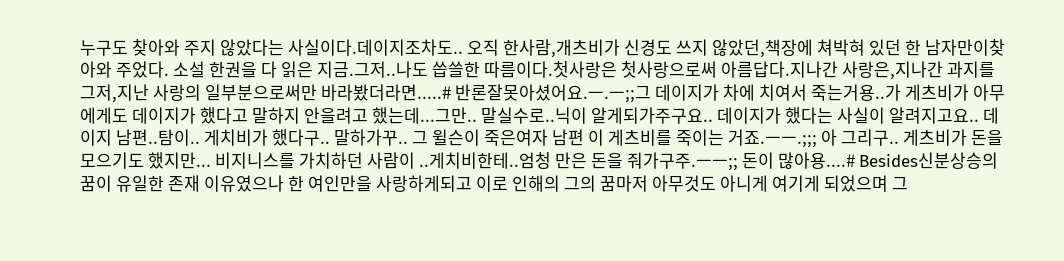누구도 찾아와 주지 않았다는 사실이다.데이지조차도.. 오직 한사람,개츠비가 신경도 쓰지 않았던,책장에 쳐박혀 있던 한 남자만이찾아와 주었다. 소설 한권을 다 읽은 지금.그저..나도 씁쓸한 따름이다.첫사랑은 첫사랑으로써 아름답다.지나간 사랑은,지나간 과지를 그저,지난 사랑의 일부분으로써만 바라봤더라면.....# 반론잘못아셨어요.ㅡ.ㅡ;;그 데이지가 차에 치여서 죽는거용..가 게츠비가 아무에게도 데이지가 했다고 말하지 안을려고 했는데...그만.. 말실수로..닉이 알게되가주구요.. 데이지가 했다는 사실이 알려지고요.. 데이지 남편..탐이.. 게치비가 했다구.. 말하가꾸.. 그 윌슨이 죽은여자 남편 이 게츠비를 죽이는 거죠.ㅡㅡ.;;; 아 그리구.. 게츠비가 돈을 모으기도 했지만... 비지니스를 가치하던 사람이 ..게치비한테..엄청 만은 돈을 줘가구주.ㅡㅡ;; 돈이 많아용....# Besides신분상승의 꿈이 유일한 존재 이유였으나 한 여인만을 사랑하게되고 이로 인해의 그의 꿈마저 아무것도 아니게 여기게 되었으며 그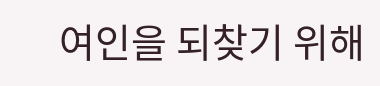여인을 되찾기 위해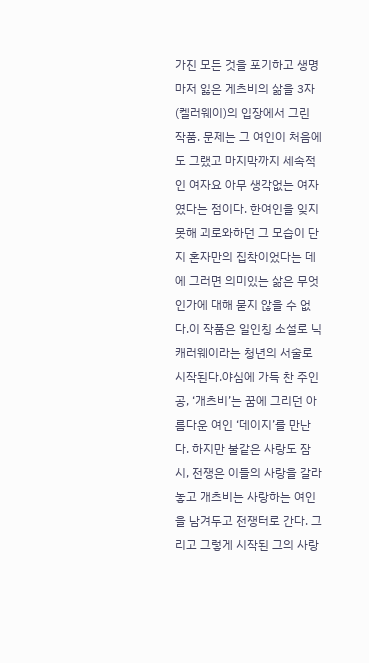가진 모든 것을 포기하고 생명마저 잃은 게츠비의 삶을 3자 (켈러웨이)의 입장에서 그린 작품. 문제는 그 여인이 처음에도 그랬고 마지막까지 세속적인 여자요 아무 생각없는 여자였다는 점이다. 한여인을 잊지 못해 괴로와하던 그 모습이 단지 혼자만의 집착이었다는 데에 그러면 의미있는 삶은 무엇인가에 대해 묻지 않을 수 없다.이 작품은 일인칭 소설로 닉 캐러웨이라는 청년의 서술로 시작된다.야심에 가득 찬 주인공, ‘개츠비’는 꿈에 그리던 아름다운 여인 ‘데이지’를 만난다. 하지만 불같은 사랑도 잠시, 전쟁은 이들의 사랑을 갈라놓고 개츠비는 사랑하는 여인을 남겨두고 전쟁터로 간다. 그리고 그렇게 시작된 그의 사랑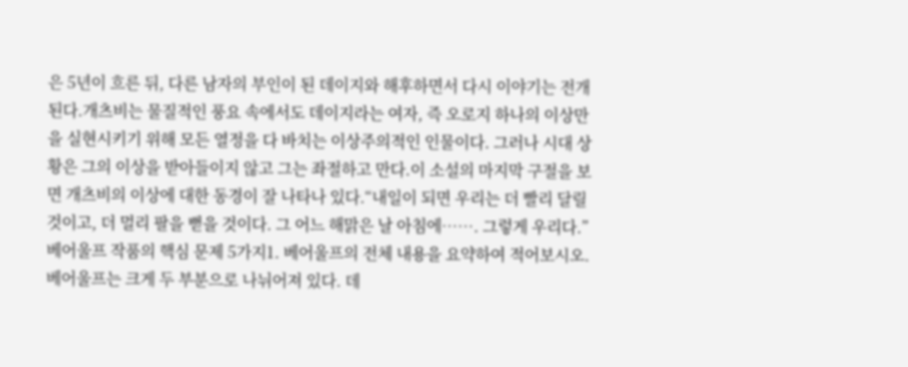은 5년이 흐른 뒤, 다른 남자의 부인이 된 데이지와 해후하면서 다시 이야기는 전개된다.개츠비는 물질적인 풍요 속에서도 데이지라는 여자, 즉 오로지 하나의 이상만을 실현시키기 위해 모든 열정을 다 바치는 이상주의적인 인물이다. 그러나 시대 상황은 그의 이상을 받아들이지 않고 그는 좌절하고 만다.이 소설의 마지막 구절을 보면 개츠비의 이상에 대한 동경이 잘 나타나 있다.“내일이 되면 우리는 더 빨리 달릴 것이고, 더 멀리 팔을 뻗을 것이다. 그 어느 해맑은 날 아침에……. 그렇게 우리다.”
베어울프 작품의 핵심 문제 5가지1. 베어울프의 전체 내용을 요약하여 적어보시오.베어울프는 크게 두 부분으로 나뉘어져 있다. 데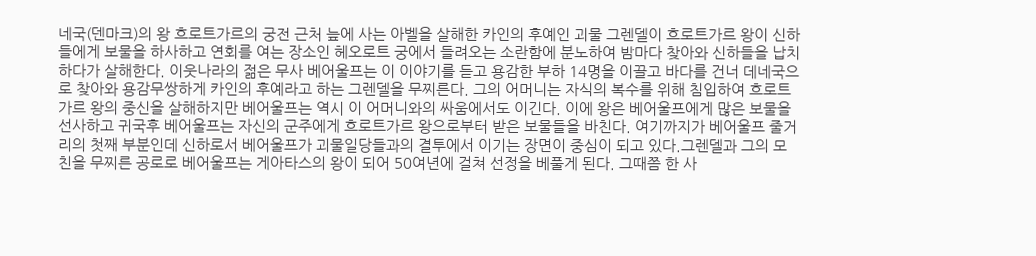네국(덴마크)의 왕 흐로트가르의 궁전 근처 늪에 사는 아벨을 살해한 카인의 후예인 괴물 그렌델이 흐로트가르 왕이 신하들에게 보물을 하사하고 연회를 여는 장소인 헤오로트 궁에서 들려오는 소란함에 분노하여 밤마다 찾아와 신하들을 납치하다가 살해한다. 이웃나라의 젊은 무사 베어울프는 이 이야기를 듣고 용감한 부하 14명을 이끌고 바다를 건너 데네국으로 찾아와 용감무쌍하게 카인의 후예라고 하는 그렌델을 무찌른다. 그의 어머니는 자식의 복수를 위해 침입하여 흐로트가르 왕의 중신을 살해하지만 베어울프는 역시 이 어머니와의 싸움에서도 이긴다. 이에 왕은 베어울프에게 많은 보물을 선사하고 귀국후 베어울프는 자신의 군주에게 흐로트가르 왕으로부터 받은 보물들을 바친다. 여기까지가 베어울프 줄거리의 첫째 부분인데 신하로서 베어울프가 괴물일당들과의 결투에서 이기는 장면이 중심이 되고 있다.그렌델과 그의 모친을 무찌른 공로로 베어울프는 게아타스의 왕이 되어 50여년에 걸쳐 선정을 베풀게 된다. 그때쯤 한 사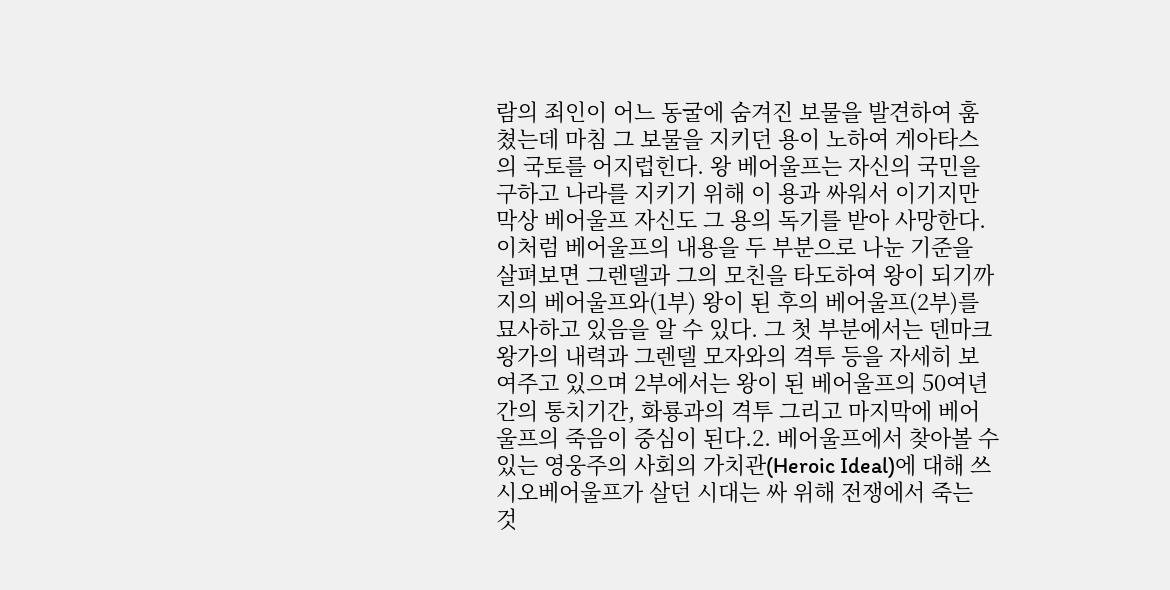람의 죄인이 어느 동굴에 숨겨진 보물을 발견하여 훔쳤는데 마침 그 보물을 지키던 용이 노하여 게아타스의 국토를 어지럽힌다. 왕 베어울프는 자신의 국민을 구하고 나라를 지키기 위해 이 용과 싸워서 이기지만 막상 베어울프 자신도 그 용의 독기를 받아 사망한다.이처럼 베어울프의 내용을 두 부분으로 나눈 기준을 살펴보면 그렌델과 그의 모친을 타도하여 왕이 되기까지의 베어울프와(1부) 왕이 된 후의 베어울프(2부)를 묘사하고 있음을 알 수 있다. 그 첫 부분에서는 덴마크 왕가의 내력과 그렌델 모자와의 격투 등을 자세히 보여주고 있으며 2부에서는 왕이 된 베어울프의 50여년간의 통치기간, 화룡과의 격투 그리고 마지막에 베어울프의 죽음이 중심이 된다.2. 베어울프에서 찾아볼 수 있는 영웅주의 사회의 가치관(Heroic Ideal)에 대해 쓰시오베어울프가 살던 시대는 싸 위해 전쟁에서 죽는 것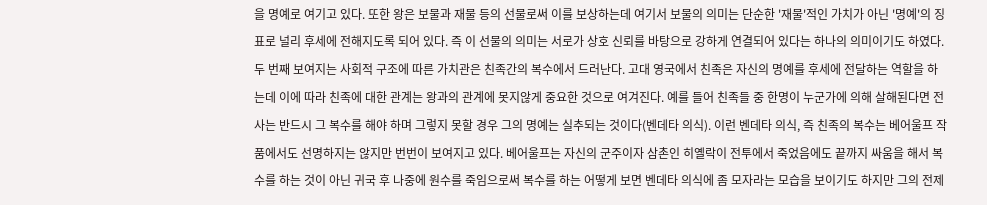을 명예로 여기고 있다. 또한 왕은 보물과 재물 등의 선물로써 이를 보상하는데 여기서 보물의 의미는 단순한 '재물'적인 가치가 아닌 '명예'의 징표로 널리 후세에 전해지도록 되어 있다. 즉 이 선물의 의미는 서로가 상호 신뢰를 바탕으로 강하게 연결되어 있다는 하나의 의미이기도 하였다. 두 번째 보여지는 사회적 구조에 따른 가치관은 친족간의 복수에서 드러난다. 고대 영국에서 친족은 자신의 명예를 후세에 전달하는 역할을 하는데 이에 따라 친족에 대한 관계는 왕과의 관계에 못지않게 중요한 것으로 여겨진다. 예를 들어 친족들 중 한명이 누군가에 의해 살해된다면 전사는 반드시 그 복수를 해야 하며 그렇지 못할 경우 그의 명예는 실추되는 것이다(벤데타 의식). 이런 벤데타 의식, 즉 친족의 복수는 베어울프 작품에서도 선명하지는 않지만 번번이 보여지고 있다. 베어울프는 자신의 군주이자 삼촌인 히옐락이 전투에서 죽었음에도 끝까지 싸움을 해서 복수를 하는 것이 아닌 귀국 후 나중에 원수를 죽임으로써 복수를 하는 어떻게 보면 벤데타 의식에 좀 모자라는 모습을 보이기도 하지만 그의 전제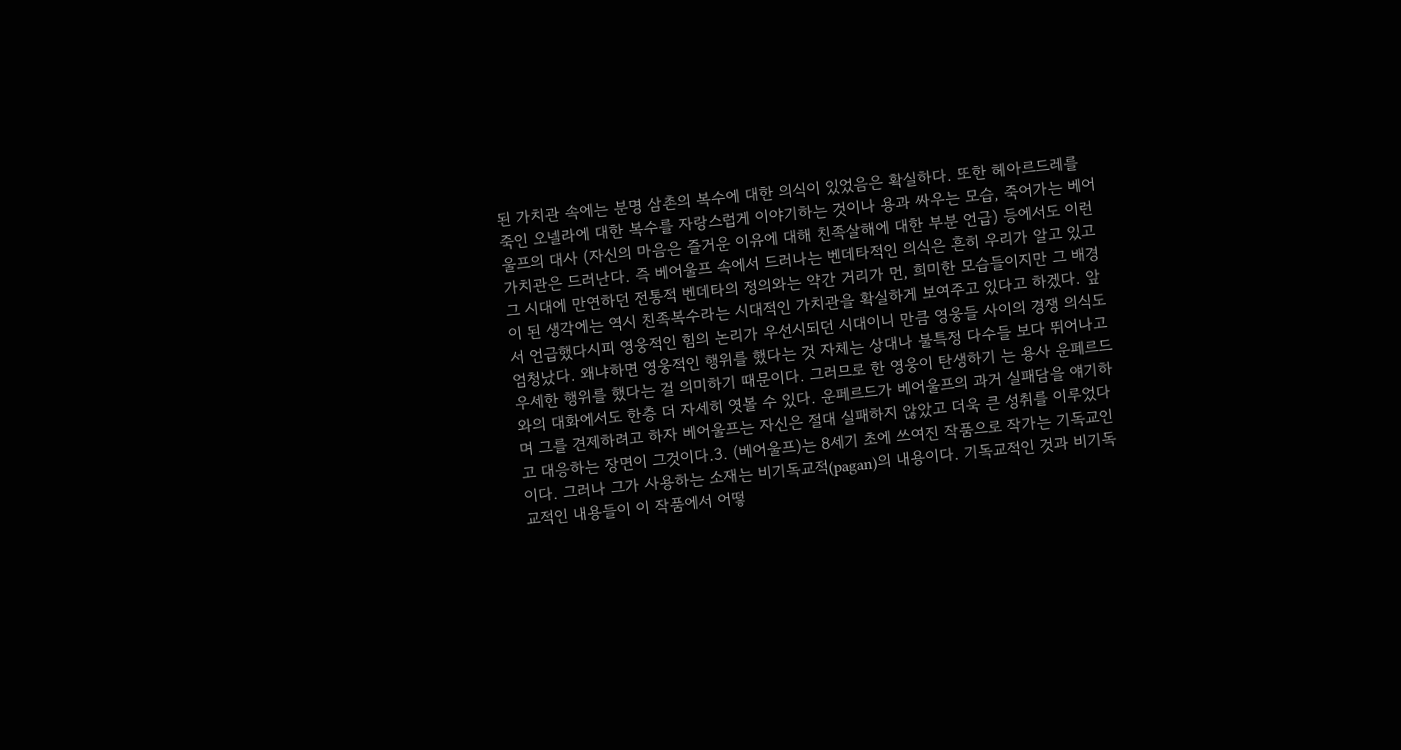된 가치관 속에는 분명 삼촌의 복수에 대한 의식이 있었음은 확실하다. 또한 헤아르드레를 죽인 오넬라에 대한 복수를 자랑스럽게 이야기하는 것이나 용과 싸우는 모습, 죽어가는 베어울프의 대사 (자신의 마음은 즐거운 이유에 대해 친족살해에 대한 부분 언급) 등에서도 이런 가치관은 드러난다. 즉 베어울프 속에서 드러나는 벤데타적인 의식은 흔히 우리가 알고 있고 그 시대에 만연하던 전통적 벤데타의 정의와는 약간 거리가 먼, 희미한 모습들이지만 그 배경이 된 생각에는 역시 친족복수라는 시대적인 가치관을 확실하게 보여주고 있다고 하겠다. 앞서 언급했다시피 영웅적인 힘의 논리가 우선시되던 시대이니 만큼 영웅들 사이의 경쟁 의식도 엄청났다. 왜냐하면 영웅적인 행위를 했다는 것 자체는 상대나 불특정 다수들 보다 뛰어나고 우세한 행위를 했다는 걸 의미하기 때문이다. 그러므로 한 영웅이 탄생하기 는 용사 운페르드와의 대화에서도 한층 더 자세히 엿볼 수 있다. 운페르드가 베어울프의 과거 실패담을 얘기하며 그를 견제하려고 하자 베어울프는 자신은 절대 실패하지 않았고 더욱 큰 성취를 이루었다고 대응하는 장면이 그것이다.3. (베어울프)는 8세기 초에 쓰여진 작품으로 작가는 기독교인이다. 그러나 그가 사용하는 소재는 비기독교적(pagan)의 내용이다. 기독교적인 것과 비기독교적인 내용들이 이 작품에서 어떻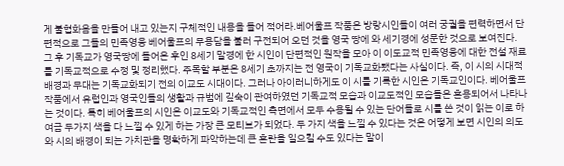게 불협화음을 만들어 내고 있는지 구체적인 내용을 들어 적어라.베어울프 작품은 방랑시인들이 여러 궁궐을 편력하면서 단편적으로 그들의 민족영웅 베어울프의 무용담을 불러 구전되어 오던 것을 영국 땅에 와 세기경에 성문한 것으로 보여진다. 그 후 기독교가 영국땅에 들어온 후인 8세기 말경에 한 시인이 단편적인 원작을 모아 이 이도교적 민족영웅에 대한 전설 재료를 기독교적으로 수정 및 정리했다. 주목할 부분은 8세기 초까지는 전 영국이 기독교화됐다는 사실이다. 즉, 이 시의 시대적 배경과 무대는 기독교화되기 전의 이교도 시대이다. 그러나 아이러니하게도 이 시를 기록한 시인은 기독교인이다. 베어울프 작품에서 유럽인과 영국인들의 생활과 규범에 깊숙이 관여하였던 기독교적 모습과 이교도적인 모습들은 혼용되어서 나타나는 것이다. 특히 베어울프의 시인은 이교도와 기독교적인 측면에서 모두 수용될 수 있는 단어들로 시를 쓴 것이 읽는 이로 하여금 두가지 색을 다 느낄 수 있게 하는 가장 큰 모티브가 되었다. 두 가지 색을 느낄 수 있다는 것은 어떻게 보면 시인의 의도와 시의 배경이 되는 가치관을 명확하게 파악하는데 큰 혼란을 일으킬 수도 있다는 말이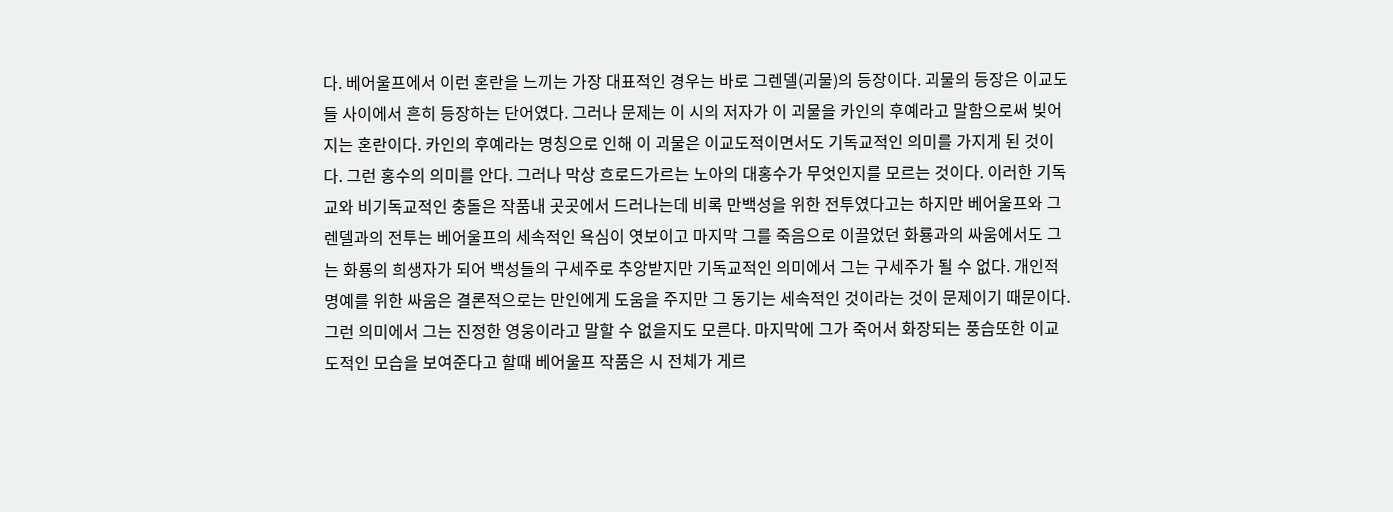다. 베어울프에서 이런 혼란을 느끼는 가장 대표적인 경우는 바로 그렌델(괴물)의 등장이다. 괴물의 등장은 이교도들 사이에서 흔히 등장하는 단어였다. 그러나 문제는 이 시의 저자가 이 괴물을 카인의 후예라고 말함으로써 빚어지는 혼란이다. 카인의 후예라는 명칭으로 인해 이 괴물은 이교도적이면서도 기독교적인 의미를 가지게 된 것이다. 그런 홍수의 의미를 안다. 그러나 막상 흐로드가르는 노아의 대홍수가 무엇인지를 모르는 것이다. 이러한 기독교와 비기독교적인 충돌은 작품내 곳곳에서 드러나는데 비록 만백성을 위한 전투였다고는 하지만 베어울프와 그렌델과의 전투는 베어울프의 세속적인 욕심이 엿보이고 마지막 그를 죽음으로 이끌었던 화룡과의 싸움에서도 그는 화룡의 희생자가 되어 백성들의 구세주로 추앙받지만 기독교적인 의미에서 그는 구세주가 될 수 없다. 개인적 명예를 위한 싸움은 결론적으로는 만인에게 도움을 주지만 그 동기는 세속적인 것이라는 것이 문제이기 때문이다. 그런 의미에서 그는 진정한 영웅이라고 말할 수 없을지도 모른다. 마지막에 그가 죽어서 화장되는 풍습또한 이교도적인 모습을 보여준다고 할때 베어울프 작품은 시 전체가 게르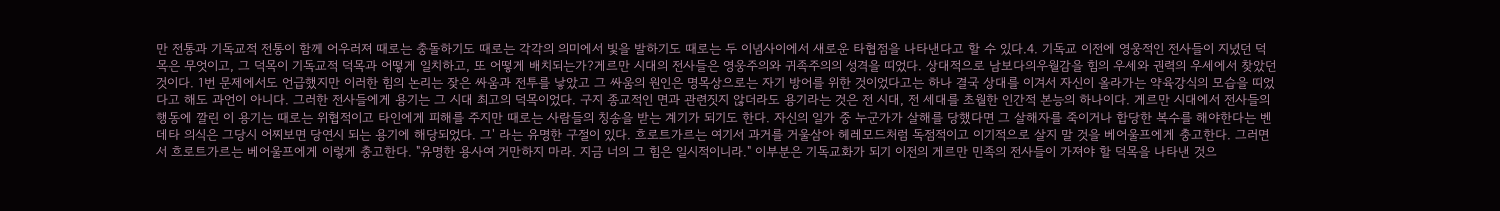만 전통과 기독교적 전통이 함께 어우러져 때로는 충돌하기도 때로는 각각의 의미에서 빛을 발하기도 때로는 두 이념사이에서 새로운 타협점을 나타낸다고 할 수 있다.4. 기독교 이전에 영웅적인 전사들이 지녔던 덕목은 무엇이고, 그 덕목이 기독교적 덕목과 어떻게 일치하고, 또 어떻게 배치되는가?게르만 시대의 전사들은 영웅주의와 귀족주의의 성격을 띠었다. 상대적으로 남보다의우월감을 힘의 우세와 권력의 우세에서 찾았던 것이다. 1번 문제에서도 언급했지만 이러한 힘의 논리는 잦은 싸움과 전투를 낳았고 그 싸움의 원인은 명목상으로는 자기 방어를 위한 것이었다고는 하나 결국 상대를 이겨서 자신이 올라가는 약육강식의 모습을 띠었다고 해도 과언이 아니다. 그러한 전사들에게 용기는 그 시대 최고의 덕목이었다. 구지 종교적인 면과 관련짓지 않더라도 용기라는 것은 전 시대, 전 세대를 초월한 인간적 본능의 하나이다. 게르만 시대에서 전사들의 행동에 깔린 이 용기는 때로는 위협적이고 타인에게 피해를 주지만 때로는 사람들의 칭송을 받는 계기가 되기도 한다. 자신의 일가 중 누군가가 살해를 당했다면 그 살해자를 죽이거나 합당한 복수를 해야한다는 벤데타 의식은 그당시 어찌보면 당연시 되는 용기에 해당되었다. 그' 라는 유명한 구절이 있다. 흐로트가르는 여기서 과거를 거울삼아 헤레모드처럼 독점적이고 이기적으로 살지 말 것을 베어울프에게 충고한다. 그러면서 흐로트가르는 베어울프에게 이렇게 충고한다. "유명한 용사여 거만하지 마라. 지금 너의 그 힘은 일시적이니라." 이부분은 기독교화가 되기 이전의 게르만 민족의 전사들이 가져야 할 덕목을 나타낸 것으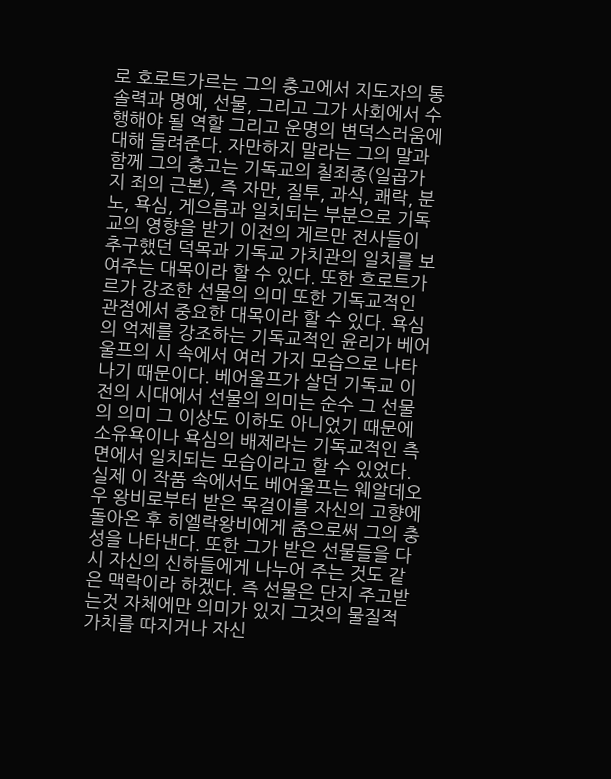로 호로트가르는 그의 충고에서 지도자의 통솔력과 명예, 선물, 그리고 그가 사회에서 수행해야 될 역할 그리고 운명의 변덕스러움에 대해 들려준다. 자만하지 말라는 그의 말과 함께 그의 충고는 기독교의 칠죄종(일곱가지 죄의 근본), 즉 자만, 질투, 과식, 쾌락, 분노, 욕심, 게으름과 일치되는 부분으로 기독교의 영향을 받기 이전의 게르만 전사들이 추구했던 덕목과 기독교 가치관의 일치를 보여주는 대목이라 할 수 있다. 또한 흐로트가르가 강조한 선물의 의미 또한 기독교적인 관점에서 중요한 대목이라 할 수 있다. 욕심의 억제를 강조하는 기독교적인 윤리가 베어울프의 시 속에서 여러 가지 모습으로 나타나기 때문이다. 베어울프가 살던 기독교 이전의 시대에서 선물의 의미는 순수 그 선물의 의미 그 이상도 이하도 아니었기 때문에 소유욕이나 욕심의 배제라는 기독교적인 측면에서 일치되는 모습이라고 할 수 있었다. 실제 이 작품 속에서도 베어울프는 웨알데오우 왕비로부터 받은 목걸이를 자신의 고향에 돌아온 후 히엘락왕비에게 줌으로써 그의 충성을 나타낸다. 또한 그가 받은 선물들을 다시 자신의 신하들에게 나누어 주는 것도 같은 맥락이라 하겠다. 즉 선물은 단지 주고받는것 자체에만 의미가 있지 그것의 물질적 가치를 따지거나 자신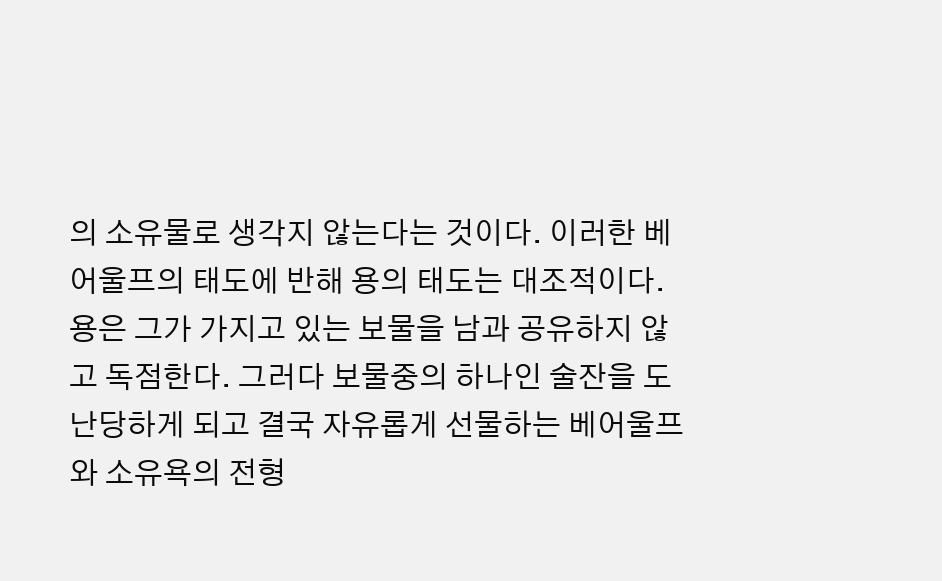의 소유물로 생각지 않는다는 것이다. 이러한 베어울프의 태도에 반해 용의 태도는 대조적이다. 용은 그가 가지고 있는 보물을 남과 공유하지 않고 독점한다. 그러다 보물중의 하나인 술잔을 도난당하게 되고 결국 자유롭게 선물하는 베어울프와 소유욕의 전형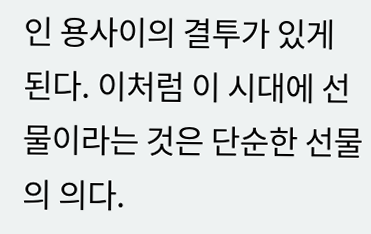인 용사이의 결투가 있게 된다. 이처럼 이 시대에 선물이라는 것은 단순한 선물의 의다.